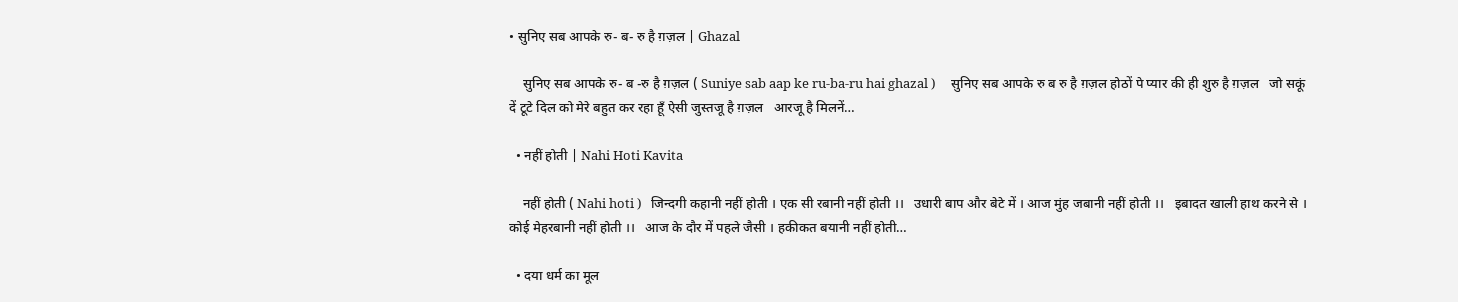• सुनिए सब आपके रु- ब- रु है ग़ज़ल | Ghazal

    सुनिए सब आपके रु- ब -रु है ग़ज़ल ( Suniye sab aap ke ru-ba-ru hai ghazal )     सुनिए सब आपके रु ब रु है ग़ज़ल होठों पे प्यार की ही शुरु है ग़ज़ल   जो सकूं दें टूटे दिल को मेरे बहुत कर रहा हूँ ऐसी जुस्तजू है ग़ज़ल   आरजू है मिलनें…

  • नहीं होती | Nahi Hoti Kavita

    नहीं होती ( Nahi hoti )   जिन्दगी कहानी नहीं होती । एक सी रबानी नहीं होती ।।   उधारी बाप और बेटे में । आज मुंह जबानी नहीं होती ।।   इबादत खाली हाथ करने से । कोई मेहरबानी नहीं होती ।।   आज के दौर में पहले जैसी । हकीकत बयानी नहीं होती…

  • दया धर्म का मूल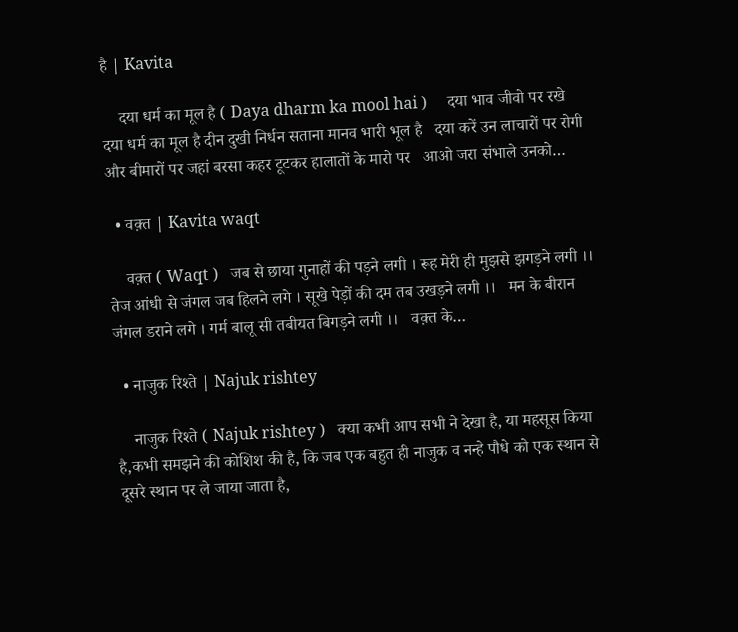है | Kavita

    दया धर्म का मूल है ( Daya dharm ka mool hai )     दया भाव जीवो पर रखे दया धर्म का मूल है दीन दुखी निर्धन सताना मानव भारी भूल है   दया करें उन लाचारों पर रोगी और बीमारों पर जहां बरसा कहर टूटकर हालातों के मारो पर   आओ जरा संभाले उनको…

  • वक़्त | Kavita waqt

    वक़्त ( Waqt )   जब से छाया गुनाहों की पड़ने लगी । रूह मेरी ही मुझसे झगड़ने लगी ।।   तेज आंधी से जंगल जब हिलने लगे । सूखे पेड़ों की दम तब उखड़ने लगी ।।   मन के बीरान जंगल डराने लगे । गर्म बालू सी तबीयत बिगड़ने लगी ।।   वक़्त के…

  • नाजुक रिश्ते | Najuk rishtey

    नाजुक रिश्ते ( Najuk rishtey )   क्या कभी आप सभी ने देखा है, या महसूस किया है,कभी समझने की कोशिश की है, कि जब एक बहुत ही नाजुक व नन्हे पौधे को एक स्थान से दूसरे स्थान पर ले जाया जाता है,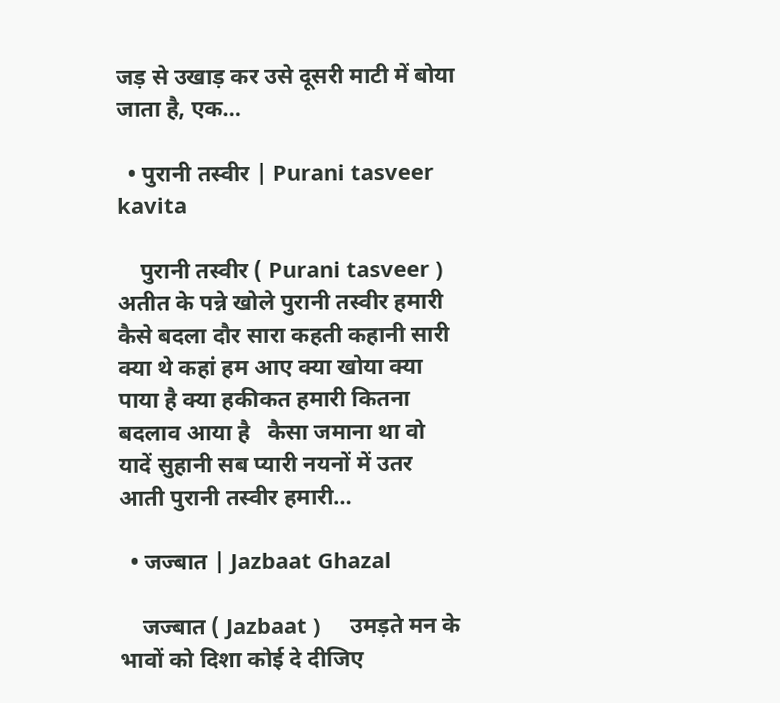जड़ से उखाड़ कर उसे दूसरी माटी में बोया जाता है, एक…

  • पुरानी तस्वीर | Purani tasveer kavita

    पुरानी तस्वीर ( Purani tasveer )   अतीत के पन्ने खोले पुरानी तस्वीर हमारी कैसे बदला दौर सारा कहती कहानी सारी   क्या थे कहां हम आए क्या खोया क्या पाया है क्या हकीकत हमारी कितना बदलाव आया है   कैसा जमाना था वो यादें सुहानी सब प्यारी नयनों में उतर आती पुरानी तस्वीर हमारी…

  • जज्बात | Jazbaat Ghazal

    जज्बात ( Jazbaat )     उमड़ते मन के भावों को दिशा कोई दे दीजिए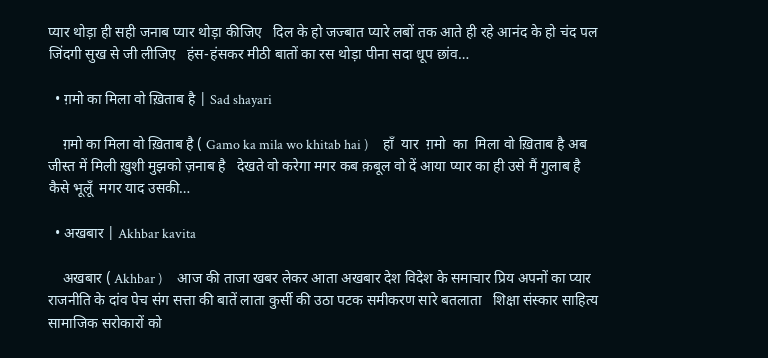प्यार थोड़ा ही सही जनाब प्यार थोड़ा कीजिए   दिल के हो जज्बात प्यारे लबों तक आते ही रहे आनंद के हो चंद पल जिंदगी सुख से जी लीजिए   हंस-हंसकर मीठी बातों का रस थोड़ा पीना सदा धूप छांव…

  • ग़मो का मिला वो ख़िताब है | Sad shayari

    ग़मो का मिला वो ख़िताब है ( Gamo ka mila wo khitab hai )     हाँ  यार  ग़मो  का  मिला वो ख़िताब है अब जीस्त में मिली ख़ुशी मुझको ज़नाब है   देखते वो करेगा मगर कब क़बूल वो दें आया प्यार का ही उसे मैं गुलाब है   कैसे भूलूँ  मगर याद उसकी…

  • अखबार | Akhbar kavita

    अखबार ( Akhbar )     आज की ताजा खबर लेकर आता अखबार देश विदेश के समाचार प्रिय अपनों का प्यार   राजनीति के दांव पेच संग सत्ता की बातें लाता कुर्सी की उठा पटक समीकरण सारे बतलाता   शिक्षा संस्कार साहित्य सामाजिक सरोकारों को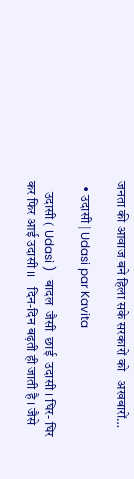जनता की आवाज बने हिला सके सरकारों को   अखबारों…

  • उदासी | Udasi par Kavita

    उदासी ( Udasi )   बादल  जैसी  छाई  उदासी । घिर- घिर कर फिर आई उदासी ।।   दिन-दिन बढ़ती ही जाती है । जैसे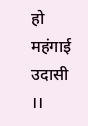हो  महंगाई  उदासी ।।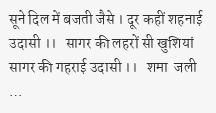सूने दिल में बजती जैसे । दूर कहीं शहनाई उदासी ।।   सागर की लहरों सी खुशियां सागर की गहराई उदासी ।।   शमा  जली …